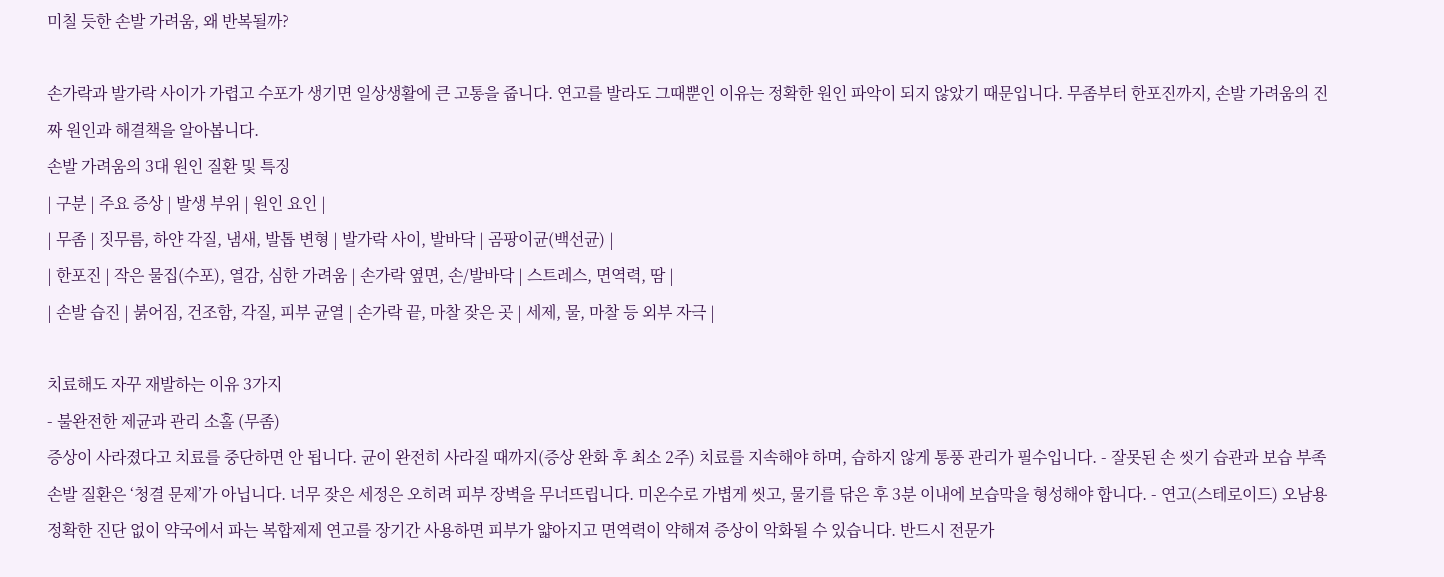미칠 듯한 손발 가려움, 왜 반복될까?

손가락과 발가락 사이가 가렵고 수포가 생기면 일상생활에 큰 고통을 줍니다. 연고를 발라도 그때뿐인 이유는 정확한 원인 파악이 되지 않았기 때문입니다. 무좀부터 한포진까지, 손발 가려움의 진짜 원인과 해결책을 알아봅니다.
손발 가려움의 3대 원인 질환 및 특징
| 구분 | 주요 증상 | 발생 부위 | 원인 요인 |
| 무좀 | 짓무름, 하얀 각질, 냄새, 발톱 변형 | 발가락 사이, 발바닥 | 곰팡이균(백선균) |
| 한포진 | 작은 물집(수포), 열감, 심한 가려움 | 손가락 옆면, 손/발바닥 | 스트레스, 면역력, 땀 |
| 손발 습진 | 붉어짐, 건조함, 각질, 피부 균열 | 손가락 끝, 마찰 잦은 곳 | 세제, 물, 마찰 등 외부 자극 |

치료해도 자꾸 재발하는 이유 3가지
- 불완전한 제균과 관리 소홀 (무좀)
증상이 사라졌다고 치료를 중단하면 안 됩니다. 균이 완전히 사라질 때까지(증상 완화 후 최소 2주) 치료를 지속해야 하며, 습하지 않게 통풍 관리가 필수입니다. - 잘못된 손 씻기 습관과 보습 부족
손발 질환은 ‘청결 문제’가 아닙니다. 너무 잦은 세정은 오히려 피부 장벽을 무너뜨립니다. 미온수로 가볍게 씻고, 물기를 닦은 후 3분 이내에 보습막을 형성해야 합니다. - 연고(스테로이드) 오남용
정확한 진단 없이 약국에서 파는 복합제제 연고를 장기간 사용하면 피부가 얇아지고 면역력이 약해져 증상이 악화될 수 있습니다. 반드시 전문가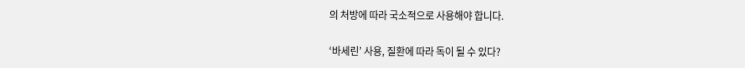의 처방에 따라 국소적으로 사용해야 합니다.

‘바세린’ 사용, 질환에 따라 독이 될 수 있다?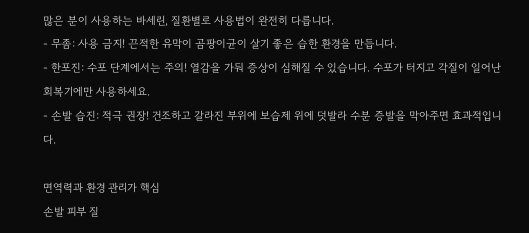많은 분이 사용하는 바세린, 질환별로 사용법이 완전히 다릅니다.
- 무좀: 사용 금지! 끈적한 유막이 곰팡이균이 살기 좋은 습한 환경을 만듭니다.
- 한포진: 수포 단계에서는 주의! 열감을 가둬 증상이 심해질 수 있습니다. 수포가 터지고 각질이 일어난 회복기에만 사용하세요.
- 손발 습진: 적극 권장! 건조하고 갈라진 부위에 보습제 위에 덧발라 수분 증발을 막아주면 효과적입니다.

면역력과 환경 관리가 핵심
손발 피부 질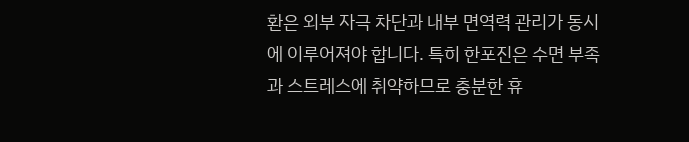환은 외부 자극 차단과 내부 면역력 관리가 동시에 이루어져야 합니다. 특히 한포진은 수면 부족과 스트레스에 취약하므로 충분한 휴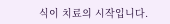식이 치료의 시작입니다.